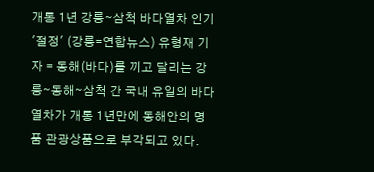개통 1년 강릉∼삼척 바다열차 인기 '절정' (강릉=연합뉴스) 유형재 기자 = 동해(바다)를 끼고 달리는 강릉∼동해∼삼척 간 국내 유일의 바다열차가 개통 1년만에 동해안의 명품 관광상품으로 부각되고 있다.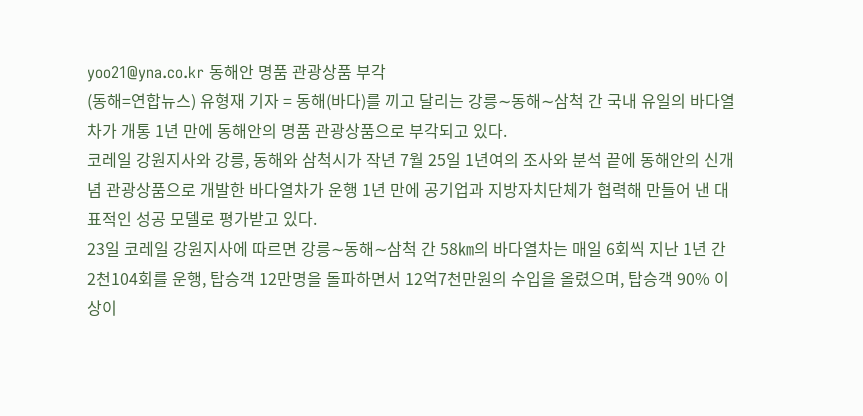yoo21@yna.co.kr 동해안 명품 관광상품 부각
(동해=연합뉴스) 유형재 기자 = 동해(바다)를 끼고 달리는 강릉∼동해∼삼척 간 국내 유일의 바다열차가 개통 1년 만에 동해안의 명품 관광상품으로 부각되고 있다.
코레일 강원지사와 강릉, 동해와 삼척시가 작년 7월 25일 1년여의 조사와 분석 끝에 동해안의 신개념 관광상품으로 개발한 바다열차가 운행 1년 만에 공기업과 지방자치단체가 협력해 만들어 낸 대표적인 성공 모델로 평가받고 있다.
23일 코레일 강원지사에 따르면 강릉∼동해∼삼척 간 58㎞의 바다열차는 매일 6회씩 지난 1년 간 2천104회를 운행, 탑승객 12만명을 돌파하면서 12억7천만원의 수입을 올렸으며, 탑승객 90% 이상이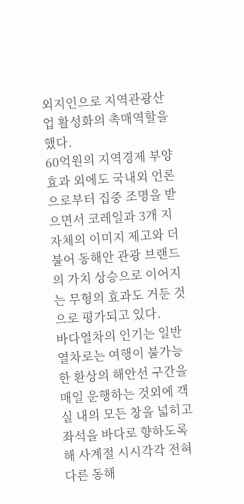외지인으로 지역관광산업 활성화의 촉매역할을 했다.
60억원의 지역경제 부양효과 외에도 국내외 언론으로부터 집중 조명을 받으면서 코레일과 3개 지자체의 이미지 제고와 더불어 동해안 관광 브랜드의 가치 상승으로 이어지는 무형의 효과도 거둔 것으로 평가되고 있다.
바다열차의 인기는 일반열차로는 여행이 불가능한 환상의 해안선 구간을 매일 운행하는 것외에 객실 내의 모든 창을 넓히고 좌석을 바다로 향하도록 해 사계절 시시각각 전혀 다른 동해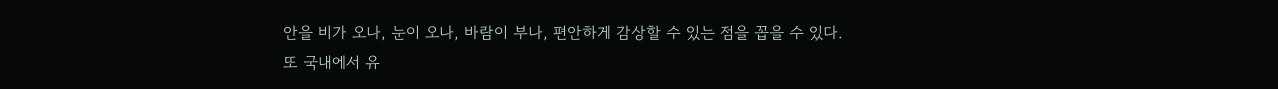안을 비가 오나, 눈이 오나, 바람이 부나, 편안하게 감상할 수 있는 점을 꼽을 수 있다.
또 국내에서 유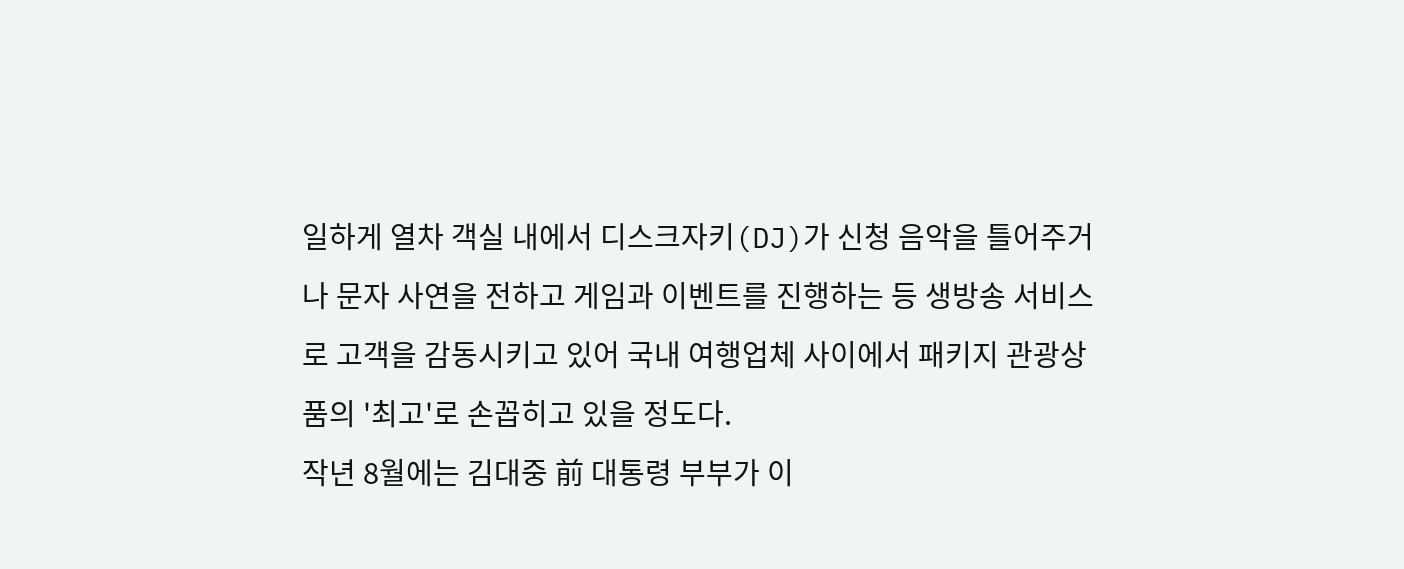일하게 열차 객실 내에서 디스크자키(DJ)가 신청 음악을 틀어주거나 문자 사연을 전하고 게임과 이벤트를 진행하는 등 생방송 서비스로 고객을 감동시키고 있어 국내 여행업체 사이에서 패키지 관광상품의 '최고'로 손꼽히고 있을 정도다.
작년 8월에는 김대중 前 대통령 부부가 이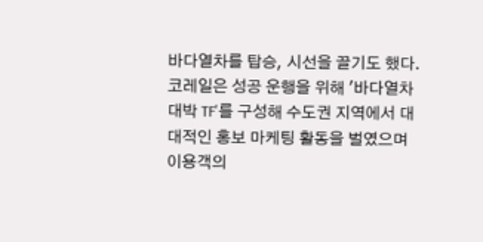바다열차를 탑승, 시선을 끌기도 했다.
코레일은 성공 운행을 위해 '바다열차 대박 TF'를 구성해 수도권 지역에서 대대적인 홍보 마케팅 활동을 벌였으며 이용객의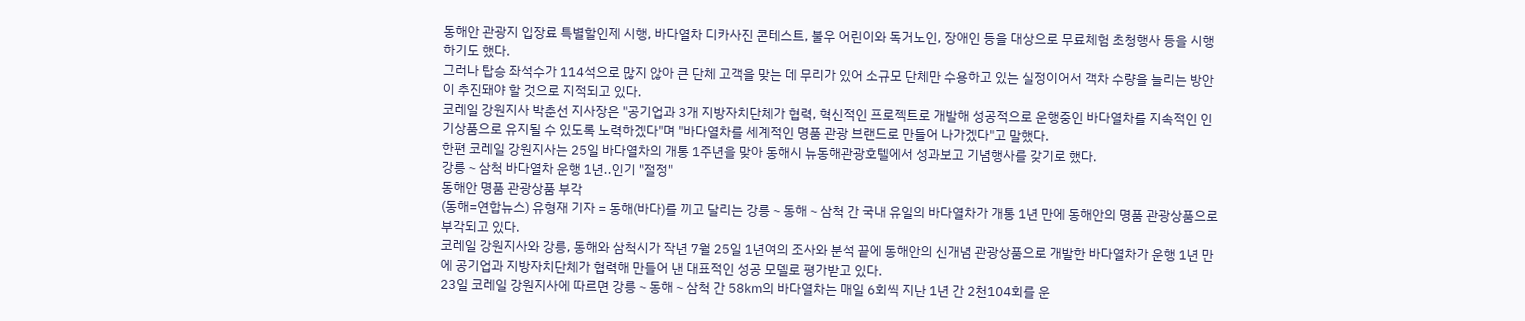동해안 관광지 입장료 특별할인제 시행, 바다열차 디카사진 콘테스트, 불우 어린이와 독거노인, 장애인 등을 대상으로 무료체험 초청행사 등을 시행하기도 했다.
그러나 탑승 좌석수가 114석으로 많지 않아 큰 단체 고객을 맞는 데 무리가 있어 소규모 단체만 수용하고 있는 실정이어서 객차 수량을 늘리는 방안이 추진돼야 할 것으로 지적되고 있다.
코레일 강원지사 박춘선 지사장은 "공기업과 3개 지방자치단체가 협력, 혁신적인 프로젝트로 개발해 성공적으로 운행중인 바다열차를 지속적인 인기상품으로 유지될 수 있도록 노력하겠다"며 "바다열차를 세계적인 명품 관광 브랜드로 만들어 나가겠다"고 말했다.
한편 코레일 강원지사는 25일 바다열차의 개통 1주년을 맞아 동해시 뉴동해관광호텔에서 성과보고 기념행사를 갖기로 했다.
강릉∼삼척 바다열차 운행 1년..인기 "절정"
동해안 명품 관광상품 부각
(동해=연합뉴스) 유형재 기자 = 동해(바다)를 끼고 달리는 강릉∼동해∼삼척 간 국내 유일의 바다열차가 개통 1년 만에 동해안의 명품 관광상품으로 부각되고 있다.
코레일 강원지사와 강릉, 동해와 삼척시가 작년 7월 25일 1년여의 조사와 분석 끝에 동해안의 신개념 관광상품으로 개발한 바다열차가 운행 1년 만에 공기업과 지방자치단체가 협력해 만들어 낸 대표적인 성공 모델로 평가받고 있다.
23일 코레일 강원지사에 따르면 강릉∼동해∼삼척 간 58㎞의 바다열차는 매일 6회씩 지난 1년 간 2천104회를 운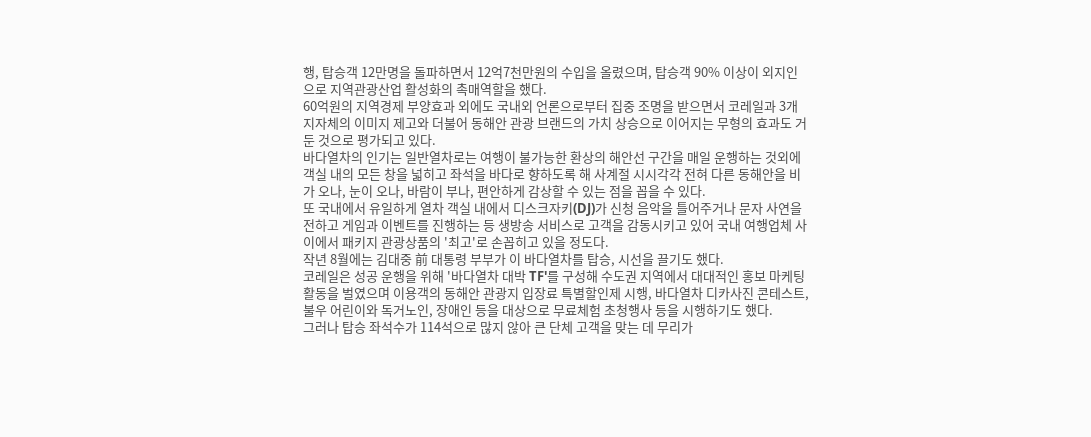행, 탑승객 12만명을 돌파하면서 12억7천만원의 수입을 올렸으며, 탑승객 90% 이상이 외지인으로 지역관광산업 활성화의 촉매역할을 했다.
60억원의 지역경제 부양효과 외에도 국내외 언론으로부터 집중 조명을 받으면서 코레일과 3개 지자체의 이미지 제고와 더불어 동해안 관광 브랜드의 가치 상승으로 이어지는 무형의 효과도 거둔 것으로 평가되고 있다.
바다열차의 인기는 일반열차로는 여행이 불가능한 환상의 해안선 구간을 매일 운행하는 것외에 객실 내의 모든 창을 넓히고 좌석을 바다로 향하도록 해 사계절 시시각각 전혀 다른 동해안을 비가 오나, 눈이 오나, 바람이 부나, 편안하게 감상할 수 있는 점을 꼽을 수 있다.
또 국내에서 유일하게 열차 객실 내에서 디스크자키(DJ)가 신청 음악을 틀어주거나 문자 사연을 전하고 게임과 이벤트를 진행하는 등 생방송 서비스로 고객을 감동시키고 있어 국내 여행업체 사이에서 패키지 관광상품의 '최고'로 손꼽히고 있을 정도다.
작년 8월에는 김대중 前 대통령 부부가 이 바다열차를 탑승, 시선을 끌기도 했다.
코레일은 성공 운행을 위해 '바다열차 대박 TF'를 구성해 수도권 지역에서 대대적인 홍보 마케팅 활동을 벌였으며 이용객의 동해안 관광지 입장료 특별할인제 시행, 바다열차 디카사진 콘테스트, 불우 어린이와 독거노인, 장애인 등을 대상으로 무료체험 초청행사 등을 시행하기도 했다.
그러나 탑승 좌석수가 114석으로 많지 않아 큰 단체 고객을 맞는 데 무리가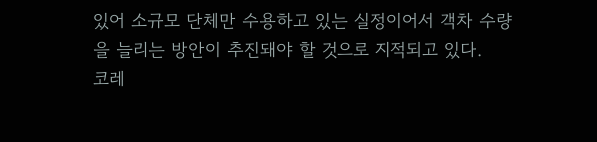있어 소규모 단체만 수용하고 있는 실정이어서 객차 수량을 늘리는 방안이 추진돼야 할 것으로 지적되고 있다.
코레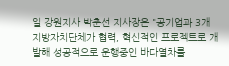일 강원지사 박춘선 지사장은 "공기업과 3개 지방자치단체가 협력, 혁신적인 프로젝트로 개발해 성공적으로 운행중인 바다열차를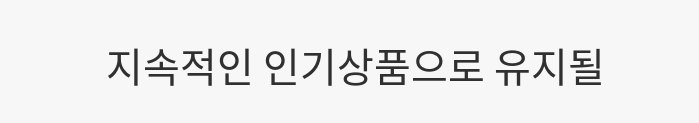지속적인 인기상품으로 유지될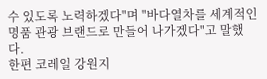수 있도록 노력하겠다"며 "바다열차를 세계적인 명품 관광 브랜드로 만들어 나가겠다"고 말했다.
한편 코레일 강원지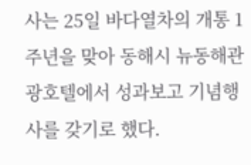사는 25일 바다열차의 개통 1주년을 맞아 동해시 뉴동해관광호텔에서 성과보고 기념행사를 갖기로 했다.